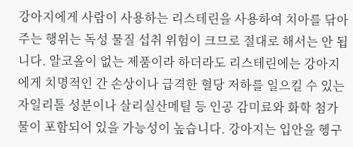강아지에게 사람이 사용하는 리스테린을 사용하여 치아를 닦아주는 행위는 독성 물질 섭취 위험이 크므로 절대로 해서는 안 됩니다. 알코올이 없는 제품이라 하더라도 리스테린에는 강아지에게 치명적인 간 손상이나 급격한 혈당 저하를 일으킬 수 있는 자일리톨 성분이나 살리실산메틸 등 인공 감미료와 화학 첨가물이 포함되어 있을 가능성이 높습니다. 강아지는 입안을 헹구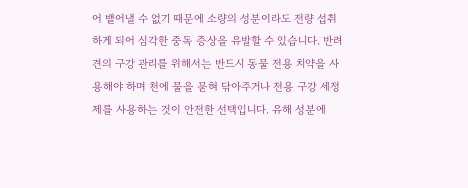어 뱉어낼 수 없기 때문에 소량의 성분이라도 전량 섭취하게 되어 심각한 중독 증상을 유발할 수 있습니다. 반려견의 구강 관리를 위해서는 반드시 동물 전용 치약을 사용해야 하며 천에 물을 묻혀 닦아주거나 전용 구강 세정제를 사용하는 것이 안전한 선택입니다. 유해 성분에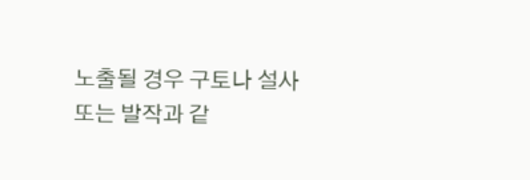노출될 경우 구토나 설사 또는 발작과 같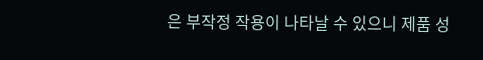은 부작정 작용이 나타날 수 있으니 제품 성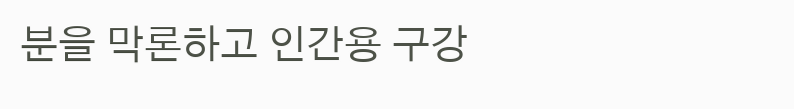분을 막론하고 인간용 구강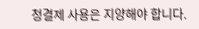청결제 사용은 지양해야 합니다.